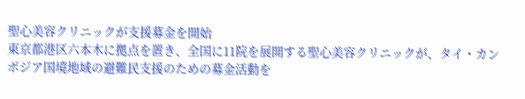聖心美容クリニックが支援募金を開始
東京都港区六本木に拠点を置き、全国に11院を展開する聖心美容クリニックが、タイ・カンボジア国境地域の避難民支援のための募金活動を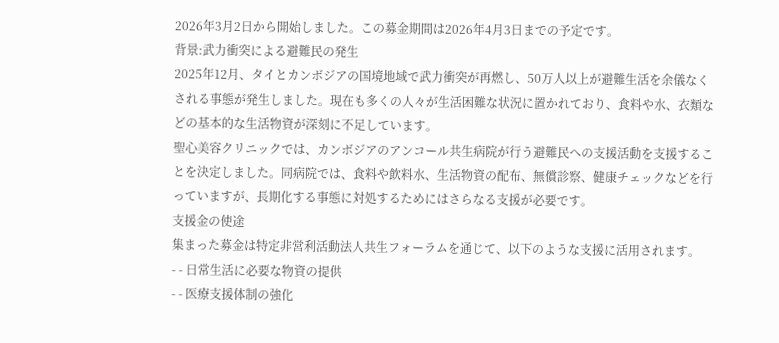2026年3月2日から開始しました。この募金期間は2026年4月3日までの予定です。
背景:武力衝突による避難民の発生
2025年12月、タイとカンボジアの国境地域で武力衝突が再燃し、50万人以上が避難生活を余儀なくされる事態が発生しました。現在も多くの人々が生活困難な状況に置かれており、食料や水、衣類などの基本的な生活物資が深刻に不足しています。
聖心美容クリニックでは、カンボジアのアンコール共生病院が行う避難民への支援活動を支援することを決定しました。同病院では、食料や飲料水、生活物資の配布、無償診察、健康チェックなどを行っていますが、長期化する事態に対処するためにはさらなる支援が必要です。
支援金の使途
集まった募金は特定非営利活動法人共生フォーラムを通じて、以下のような支援に活用されます。
- - 日常生活に必要な物資の提供
- - 医療支援体制の強化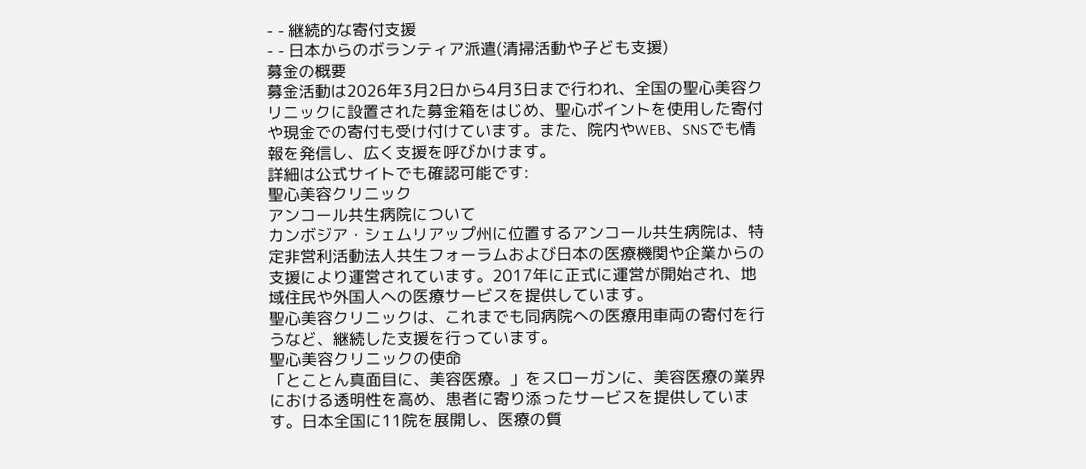- - 継続的な寄付支援
- - 日本からのボランティア派遣(清掃活動や子ども支援)
募金の概要
募金活動は2026年3月2日から4月3日まで行われ、全国の聖心美容クリニックに設置された募金箱をはじめ、聖心ポイントを使用した寄付や現金での寄付も受け付けています。また、院内やWEB、SNSでも情報を発信し、広く支援を呼びかけます。
詳細は公式サイトでも確認可能です:
聖心美容クリニック
アンコール共生病院について
カンボジア・シェムリアップ州に位置するアンコール共生病院は、特定非営利活動法人共生フォーラムおよび日本の医療機関や企業からの支援により運営されています。2017年に正式に運営が開始され、地域住民や外国人への医療サービスを提供しています。
聖心美容クリニックは、これまでも同病院への医療用車両の寄付を行うなど、継続した支援を行っています。
聖心美容クリニックの使命
「とことん真面目に、美容医療。」をスローガンに、美容医療の業界における透明性を高め、患者に寄り添ったサービスを提供しています。日本全国に11院を展開し、医療の質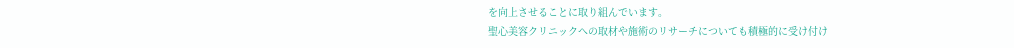を向上させることに取り組んでいます。
聖心美容クリニックへの取材や施術のリサーチについても積極的に受け付け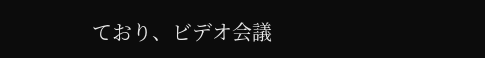ており、ビデオ会議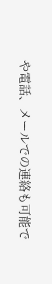や電話、メールでの連絡も可能で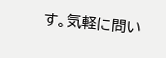す。気軽に問い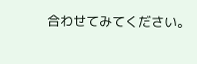合わせてみてください。